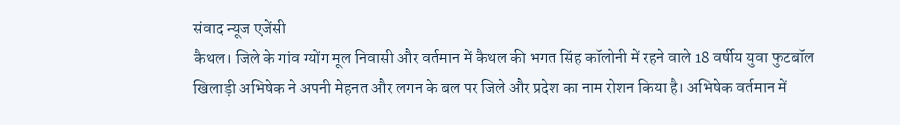संवाद न्यूज एजेंसी
कैथल। जिले के गांव ग्योंग मूल निवासी और वर्तमान में कैथल की भगत सिंह कॉलोनी में रहने वाले 18 वर्षीय युवा फुटबॉल खिलाड़ी अभिषेक ने अपनी मेहनत और लगन के बल पर जिले और प्रदेश का नाम रोशन किया है। अभिषेक वर्तमान में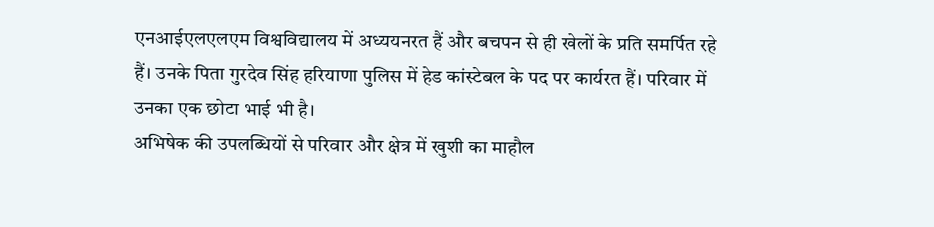एनआईएलएलएम विश्वविद्यालय में अध्ययनरत हैं और बचपन से ही खेलों के प्रति समर्पित रहे हैं। उनके पिता गुरदेव सिंह हरियाणा पुलिस में हेड कांस्टेबल के पद पर कार्यरत हैं। परिवार में उनका एक छोटा भाई भी है।
अभिषेक की उपलब्धियों से परिवार और क्षेत्र में खुशी का माहौल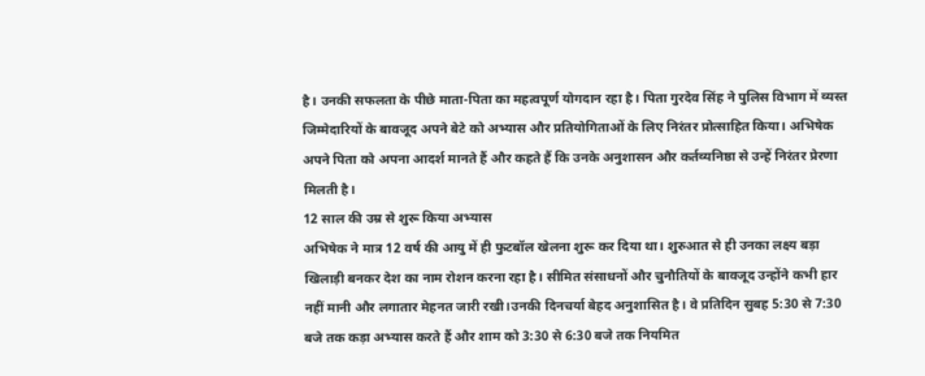है। उनकी सफलता के पीछे माता-पिता का महत्वपूर्ण योगदान रहा है। पिता गुरदेव सिंह ने पुलिस विभाग में व्यस्त जिम्मेदारियों के बावजूद अपने बेटे को अभ्यास और प्रतियोगिताओं के लिए निरंतर प्रोत्साहित किया। अभिषेक अपने पिता को अपना आदर्श मानते हैं और कहते हैं कि उनके अनुशासन और कर्तव्यनिष्ठा से उन्हें निरंतर प्रेरणा मिलती है।
12 साल की उम्र से शुरू किया अभ्यास
अभिषेक ने मात्र 12 वर्ष की आयु में ही फुटबॉल खेलना शुरू कर दिया था। शुरुआत से ही उनका लक्ष्य बड़ा खिलाड़ी बनकर देश का नाम रोशन करना रहा है। सीमित संसाधनों और चुनौतियों के बावजूद उन्होंने कभी हार नहीं मानी और लगातार मेहनत जारी रखी।उनकी दिनचर्या बेहद अनुशासित है। वे प्रतिदिन सुबह 5:30 से 7:30 बजे तक कड़ा अभ्यास करते हैं और शाम को 3:30 से 6:30 बजे तक नियमित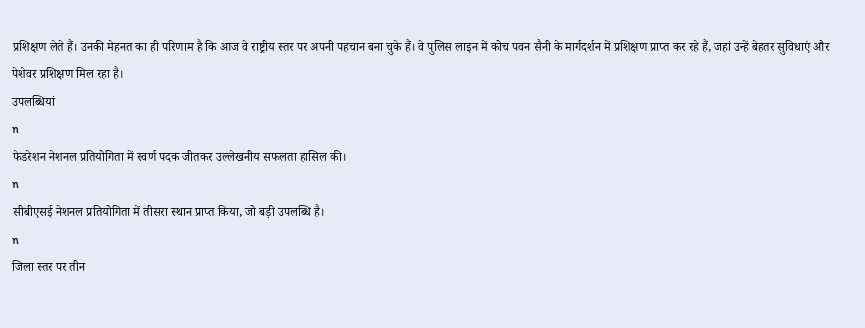प्रशिक्षण लेते हैं। उनकी मेहनत का ही परिणाम है कि आज वे राष्ट्रीय स्तर पर अपनी पहचान बना चुके हैं। वे पुलिस लाइन में कोच पवन सैनी के मार्गदर्शन में प्रशिक्षण प्राप्त कर रहे हैं, जहां उन्हें बेहतर सुविधाएं और पेशेवर प्रशिक्षण मिल रहा है।
उपलब्धियां
n
फेडरेशन नेशनल प्रतियोगिता में स्वर्ण पदक जीतकर उल्लेखनीय सफलता हासिल की।
n
सीबीएसई नेशनल प्रतियोगिता में तीसरा स्थान प्राप्त किया, जो बड़ी उपलब्धि है।
n
जिला स्तर पर तीन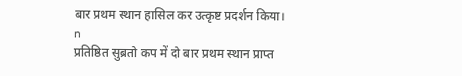बार प्रथम स्थान हासिल कर उत्कृष्ट प्रदर्शन किया।
n
प्रतिष्ठित सुब्रतो कप में दो बार प्रथम स्थान प्राप्त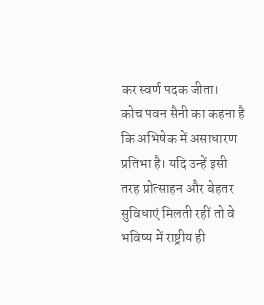कर स्वर्ण पदक जीता।
कोच पवन सैनी का कहना है कि अभिषेक में असाधारण प्रतिभा है। यदि उन्हें इसी तरह प्रोत्साहन और बेहतर सुविधाएं मिलती रहीं तो वे भविष्य में राष्ट्रीय ही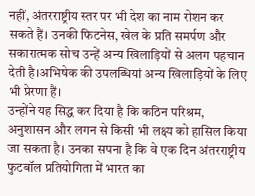नहीं, अंतरराष्ट्रीय स्तर पर भी देश का नाम रोशन कर सकते हैं। उनकी फिटनेस, खेल के प्रति समर्पण और सकारात्मक सोच उन्हें अन्य खिलाड़ियों से अलग पहचान देती है।अभिषेक की उपलब्धियां अन्य खिलाड़ियों के लिए भी प्रेरणा हैं।
उन्होंने यह सिद्ध कर दिया है कि कठिन परिश्रम, अनुशासन और लगन से किसी भी लक्ष्य को हासिल किया जा सकता है। उनका सपना है कि वे एक दिन अंतरराष्ट्रीय फुटबॉल प्रतियोगिता में भारत का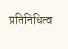प्रतिनिधित्व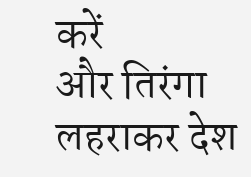करें
और तिरंगा लहराकर देश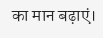का मान बढ़ाएं।